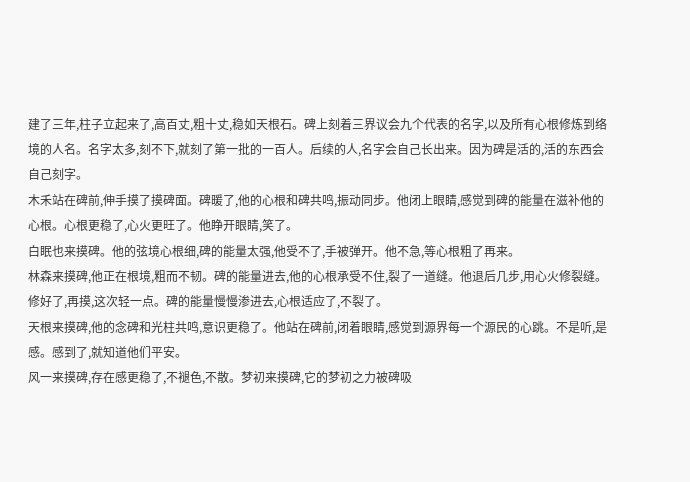建了三年,柱子立起来了,高百丈,粗十丈,稳如天根石。碑上刻着三界议会九个代表的名字,以及所有心根修炼到络境的人名。名字太多,刻不下,就刻了第一批的一百人。后续的人,名字会自己长出来。因为碑是活的,活的东西会自己刻字。
木禾站在碑前,伸手摸了摸碑面。碑暖了,他的心根和碑共鸣,振动同步。他闭上眼睛,感觉到碑的能量在滋补他的心根。心根更稳了,心火更旺了。他睁开眼睛,笑了。
白眠也来摸碑。他的弦境心根细,碑的能量太强,他受不了,手被弹开。他不急,等心根粗了再来。
林森来摸碑,他正在根境,粗而不韧。碑的能量进去,他的心根承受不住,裂了一道缝。他退后几步,用心火修裂缝。修好了,再摸,这次轻一点。碑的能量慢慢渗进去,心根适应了,不裂了。
天根来摸碑,他的念碑和光柱共鸣,意识更稳了。他站在碑前,闭着眼睛,感觉到源界每一个源民的心跳。不是听,是感。感到了,就知道他们平安。
风一来摸碑,存在感更稳了,不褪色,不散。梦初来摸碑,它的梦初之力被碑吸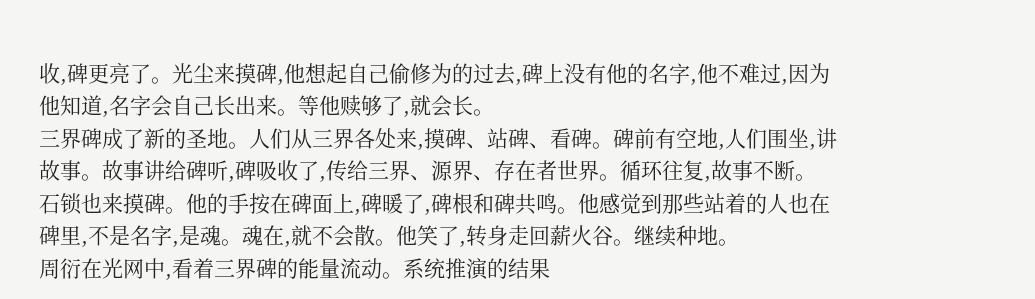收,碑更亮了。光尘来摸碑,他想起自己偷修为的过去,碑上没有他的名字,他不难过,因为他知道,名字会自己长出来。等他赎够了,就会长。
三界碑成了新的圣地。人们从三界各处来,摸碑、站碑、看碑。碑前有空地,人们围坐,讲故事。故事讲给碑听,碑吸收了,传给三界、源界、存在者世界。循环往复,故事不断。
石锁也来摸碑。他的手按在碑面上,碑暖了,碑根和碑共鸣。他感觉到那些站着的人也在碑里,不是名字,是魂。魂在,就不会散。他笑了,转身走回薪火谷。继续种地。
周衍在光网中,看着三界碑的能量流动。系统推演的结果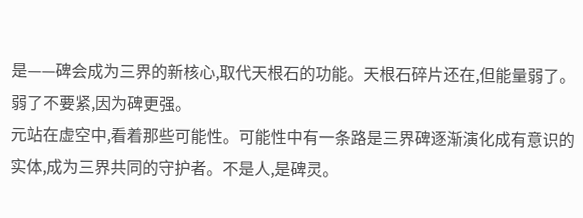是——碑会成为三界的新核心,取代天根石的功能。天根石碎片还在,但能量弱了。弱了不要紧,因为碑更强。
元站在虚空中,看着那些可能性。可能性中有一条路是三界碑逐渐演化成有意识的实体,成为三界共同的守护者。不是人,是碑灵。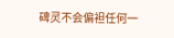碑灵不会偏袒任何一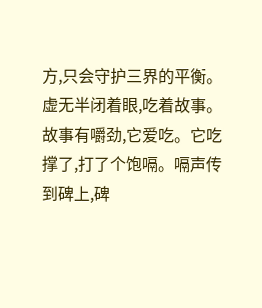方,只会守护三界的平衡。
虚无半闭着眼,吃着故事。故事有嚼劲,它爱吃。它吃撑了,打了个饱嗝。嗝声传到碑上,碑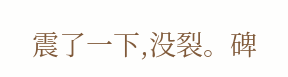震了一下,没裂。碑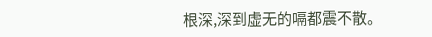根深,深到虚无的嗝都震不散。